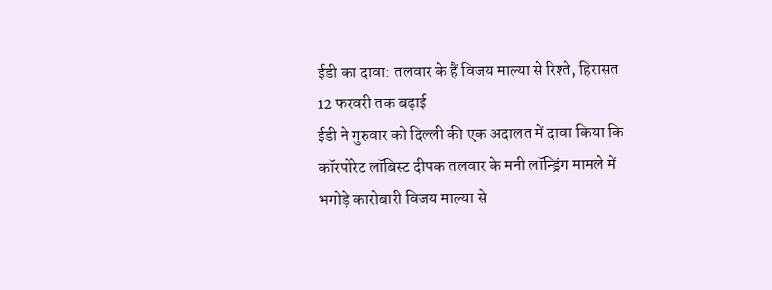ईडी का दावा: तलवार के हैं विजय माल्या से रिश्ते, हिरासत 12 फरवरी तक बढ़ाई
ईडी ने गुरुवार को दिल्ली की एक अदालत में दावा किया कि कॉरपोरेट लॉबिस्ट दीपक तलवार के मनी लॉन्ड्रिंग मामले में भगोड़े कारोबारी विजय माल्या से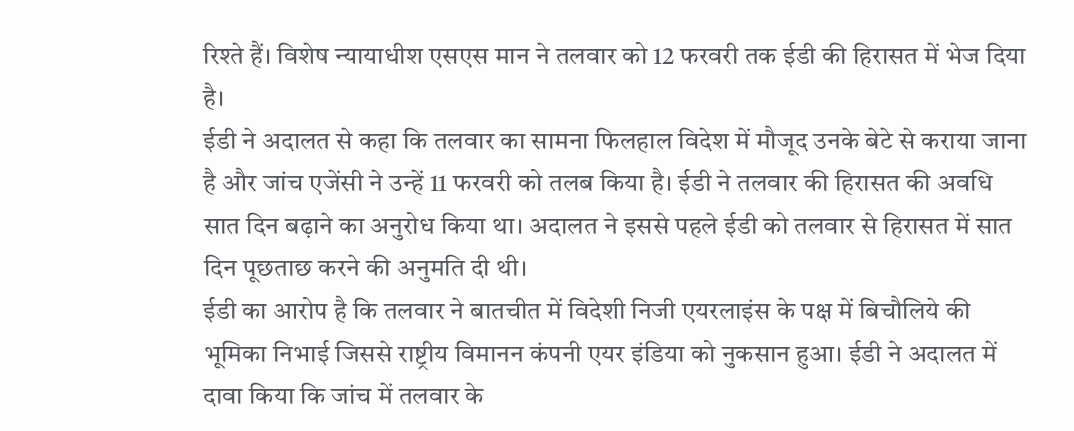रिश्ते हैं। विशेष न्यायाधीश एसएस मान ने तलवार को 12 फरवरी तक ईडी की हिरासत में भेज दिया है।
ईडी ने अदालत से कहा कि तलवार का सामना फिलहाल विदेश में मौजूद उनके बेटे से कराया जाना है और जांच एजेंसी ने उन्हें 11 फरवरी को तलब किया है। ईडी ने तलवार की हिरासत की अवधि सात दिन बढ़ाने का अनुरोध किया था। अदालत ने इससे पहले ईडी को तलवार से हिरासत में सात दिन पूछताछ करने की अनुमति दी थी।
ईडी का आरोप है कि तलवार ने बातचीत में विदेशी निजी एयरलाइंस के पक्ष में बिचौलिये की भूमिका निभाई जिससे राष्ट्रीय विमानन कंपनी एयर इंडिया को नुकसान हुआ। ईडी ने अदालत में दावा किया कि जांच में तलवार के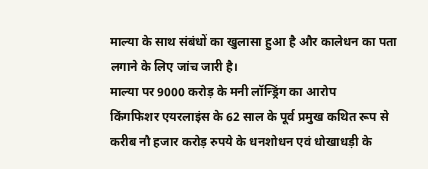माल्या के साथ संबंधों का खुलासा हुआ है और कालेधन का पता लगाने के लिए जांच जारी है।
माल्या पर 9000 करोड़ के मनी लॉन्ड्रिंग का आरोप
किंगफिशर एयरलाइंस के 62 साल के पूर्व प्रमुख कथित रूप से करीब नौ हजार करोड़ रुपये के धनशोधन एवं धोखाधड़ी के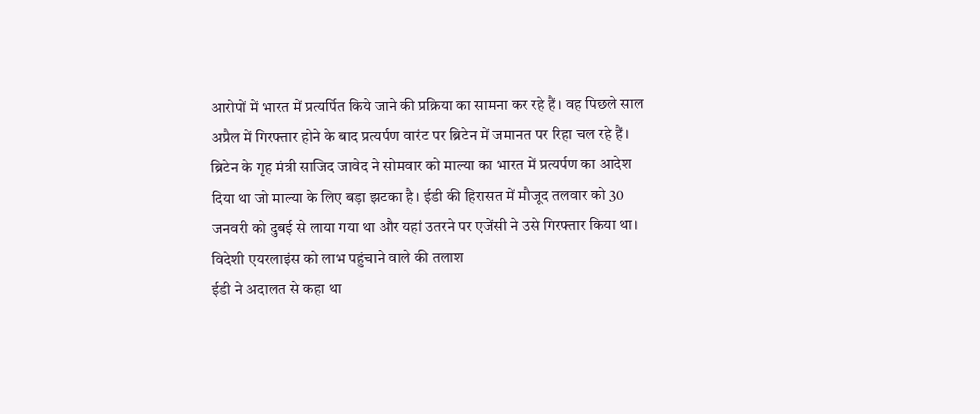आरोपों में भारत में प्रत्यर्पित किये जाने की प्रक्रिया का सामना कर रहे हैं। वह पिछले साल अप्रैल में गिरफ्तार होने के बाद प्रत्यर्पण वारंट पर ब्रिटेन में जमानत पर रिहा चल रहे हैं।
ब्रिटेन के गृह मंत्री साजिद जावेद ने सोमवार को माल्या का भारत में प्रत्यर्पण का आदेश दिया था जो माल्या के लिए बड़ा झटका है। ईडी की हिरासत में मौजूद तलवार को 30 जनवरी को दुबई से लाया गया था और यहां उतरने पर एजेंसी ने उसे गिरफ्तार किया था।
विदेशी एयरलाइंस को लाभ पहुंचाने वाले की तलाश
ईडी ने अदालत से कहा था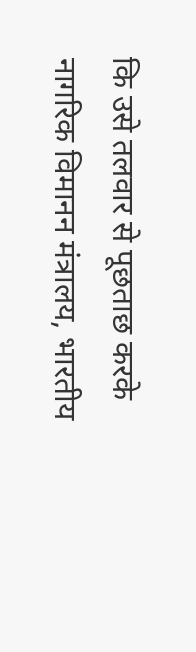कि उसे तलवार से पूछताछ करके नागरिक विमानन मंत्रालय, भारतीय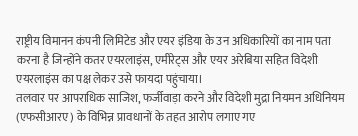राष्ट्रीय विमानन कंपनी लिमिटेड और एयर इंडिया के उन अधिकारियों का नाम पता करना है जिन्होंने कतर एयरलाइंस, एमीरेट्स और एयर अरेबिया सहित विदेशी एयरलाइंस का पक्ष लेकर उसे फायदा पहुंचाया।
तलवार पर आपराधिक साजिश, फर्जीवाड़ा करने और विदेशी मुद्रा नियमन अधिनियम (एफसीआरए) के विभिन्न प्रावधानों के तहत आरोप लगाए गए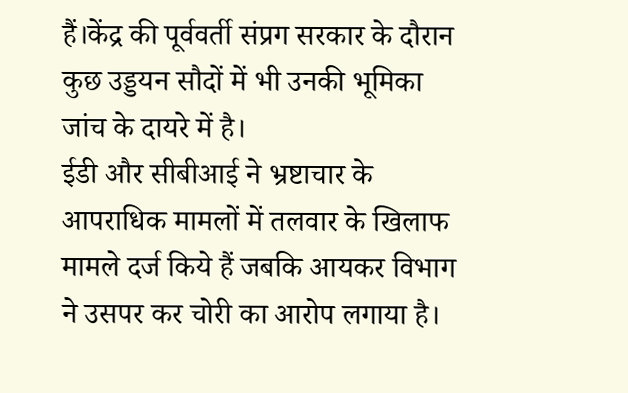हैं।केंद्र की पूर्ववर्ती संप्रग सरकार के दौरान कुछ उड्डयन सौदों में भी उनकी भूमिका जांच के दायरे में है।
ईडी और सीबीआई ने भ्रष्टाचार के आपराधिक मामलों में तलवार के खिलाफ मामले दर्ज किये हैं जबकि आयकर विभाग ने उसपर कर चोरी का आरोप लगाया है।